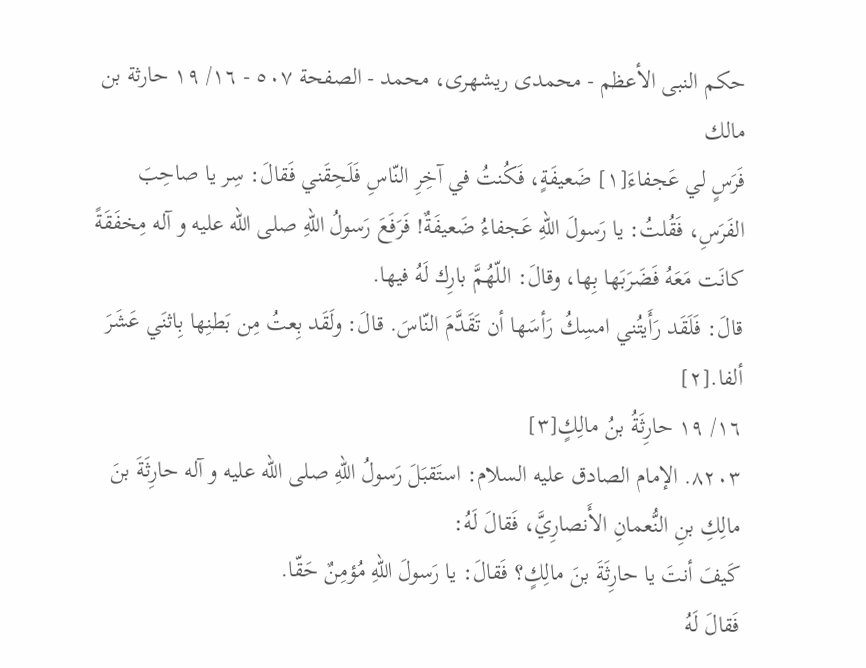حكم النبى الأعظم - محمدی ریشهری، محمد - الصفحة ٥٠٧ - ١٦/ ١٩ حارثة بن مالك
فَرَسٍ لي عَجفاءَ[١] ضَعيفَةٍ، فَكُنتُ في آخِرِ النّاسِ فَلَحِقَني فَقالَ: سِر يا صاحِبَ الفَرَسِ، فَقُلتُ: يا رَسولَ اللّهِ عَجفاءُ ضَعيفَةٌ! فَرَفَعَ رَسولُ اللّهِ صلى اللّه عليه و آله مِخفَقَةً كانَت مَعَهُ فَضَرَبَها بِها، وقالَ: اللّهُمَّ بارِك لَهُ فيها.
قالَ: فَلَقَد رَأَيتُني امسِكُ رَأسَها أن تَقَدَّمَ النّاسَ. قالَ: ولَقَد بِعتُ مِن بَطنِها بِاثنَي عَشَرَ ألفا.[٢]
١٦/ ١٩ حارِثَةُ بنُ مالِكٍ[٣]
٨٢٠٣. الإمام الصادق عليه السلام: استَقبَلَ رَسولُ اللّهِ صلى اللّه عليه و آله حارِثَةَ بنَ مالِكِ بنِ النُّعمانِ الأَنصارِيَّ، فَقالَ لَهُ:
كَيفَ أنتَ يا حارِثَةَ بنَ مالِكٍ؟ فَقالَ: يا رَسولَ اللّهِ مُؤمِنٌ حَقّا.
فَقالَ لَهُ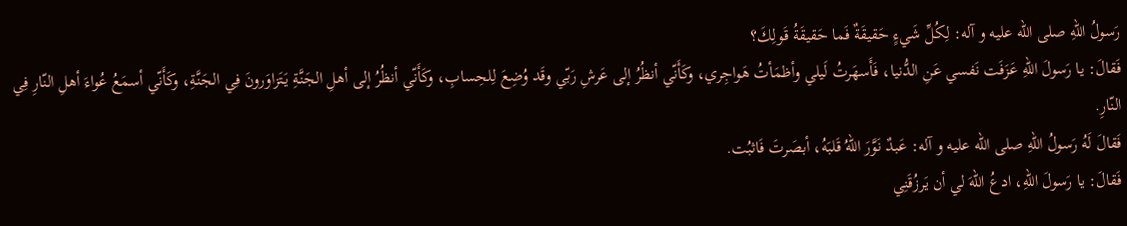رَسولُ اللّهِ صلى اللّه عليه و آله: لِكُلِّ شَيءٍ حَقيقَةٌ فَما حَقيقَةُ قَولِكَ؟
فَقالَ: يا رَسولَ اللّهِ عَزَفَت نَفسي عَنِ الدُّنيا، فَأَسهَرتُ لَيلي وأظمَأتُ هَواجِري، وكَأَنّي أنظُرُ إلى عَرشِ رَبّي وقَد وُضِعَ لِلحِسابِ، وكَأَنّي أنظُرُ إلى أهلِ الجَنَّةِ يَتَزاوَرونَ فِي الجَنَّةِ، وكَأَنّي أسمَعُ عُواءَ أهلِ النّارِ فِي النّارِ.
فَقالَ لَهُ رَسولُ اللّهِ صلى اللّه عليه و آله: عَبدٌ نَوَّرَ اللّهُ قَلبَهُ، أبصَرتَ فَاثبُت.
فَقالَ: يا رَسولَ اللّهِ، ادعُ اللّهَ لي أن يَرزُقَنِي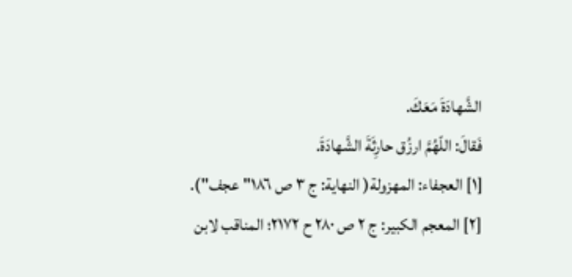الشَّهادَةَ مَعَكَ.
فَقالَ: اللّهُمَّ ارزُق حارِثَةَ الشَّهادَةَ.
[١] العجفاء: المهزولة( النهاية: ج ٣ ص ١٨٦" عجف").
[٢] المعجم الكبير: ج ٢ ص ٢٨٠ ح ٢١٧٢؛ المناقب لابن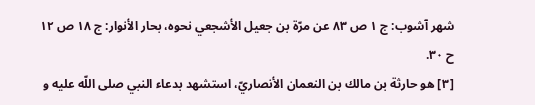شهر آشوب: ج ١ ص ٨٣ عن مرّة بن جعيل الأشجعي نحوه، بحار الأنوار: ج ١٨ ص ١٢ ح ٣٠.
[٣] هو حارثة بن مالك بن النعمان الأنصاريّ، استشهد بدعاء النبي صلى اللّه عليه و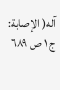آله( الإصابة: ج ١ ص ٦٨٩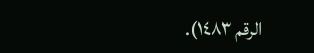الرقم ١٤٨٣).